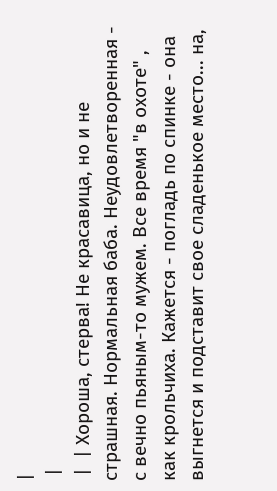|
 |
 |  | Хороша, стерва! Не красавица, но и не страшная. Нормальная баба. Неудовлетворенная - с вечно пьяным-то мужем. Все время "в охоте" , как крольчиха. Кажется - погладь по спинке - она выгнется и подставит свое сладенькое место... на,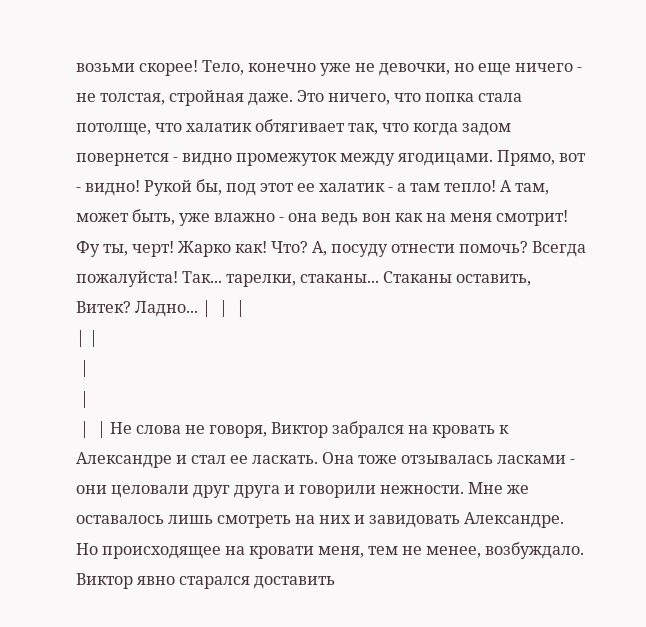возьми скорее! Тело, конечно уже не девочки, но еще ничего - не толстая, стройная даже. Это ничего, что попка стала потолще, что халатик обтягивает так, что когда задом повернется - видно промежуток между ягодицами. Прямо, вот - видно! Рукой бы, под этот ее халатик - а там тепло! А там, может быть, уже влажно - она ведь вон как на меня смотрит! Фу ты, черт! Жарко как! Что? А, посуду отнести помочь? Всегда пожалуйста! Так... тарелки, стаканы... Стаканы оставить, Витек? Ладно... |  |  |
| |
 |
 |
 |  | Не слова не говоря, Виктор забрался на кровать к Александре и стал ее ласкать. Она тоже отзывалась ласками - они целовали друг друга и говорили нежности. Мне же оставалось лишь смотреть на них и завидовать Александре. Но происходящее на кровати меня, тем не менее, возбуждало. Виктор явно старался доставить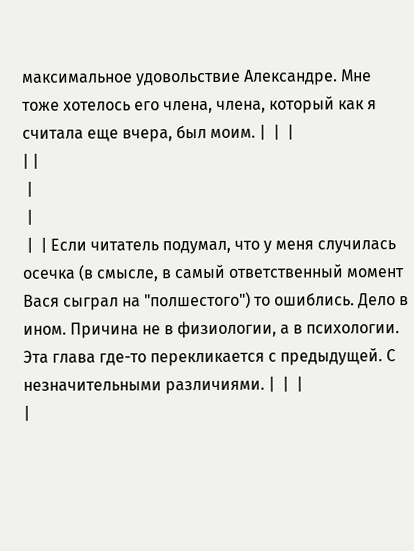максимальное удовольствие Александре. Мне тоже хотелось его члена, члена, который как я считала еще вчера, был моим. |  |  |
| |
 |
 |
 |  | Если читатель подумал, что у меня случилась осечка (в смысле, в самый ответственный момент Вася сыграл на "полшестого") то ошиблись. Дело в ином. Причина не в физиологии, а в психологии. Эта глава где-то перекликается с предыдущей. С незначительными различиями. |  |  |
|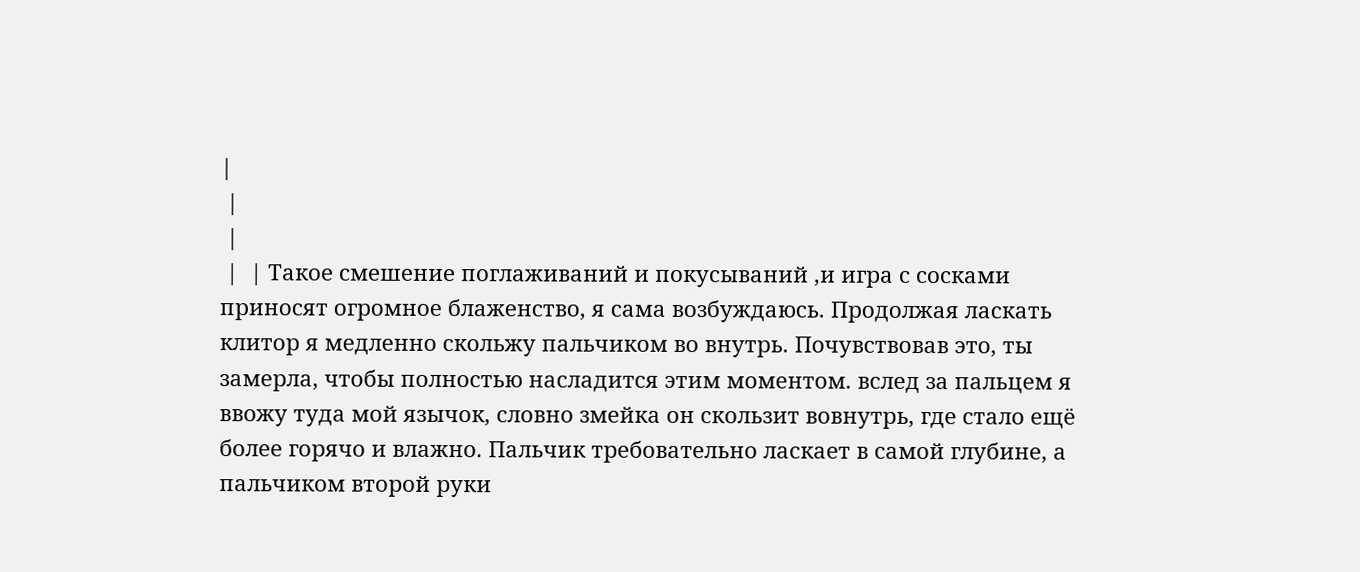|
 |
 |
 |  | Такое смешение поглаживаний и покусываний ,и игра с сосками приносят огромное блаженство, я сама возбуждаюсь. Продолжая ласкать клитор я медленно скольжу пальчиком во внутрь. Почувствовав это, ты замерла, чтобы полностью насладится этим моментом. вслед за пальцем я ввожу туда мой язычок, словно змейка он скользит вовнутрь, где стало ещё более горячо и влажно. Пальчик требовательно ласкает в самой глубине, а пальчиком второй руки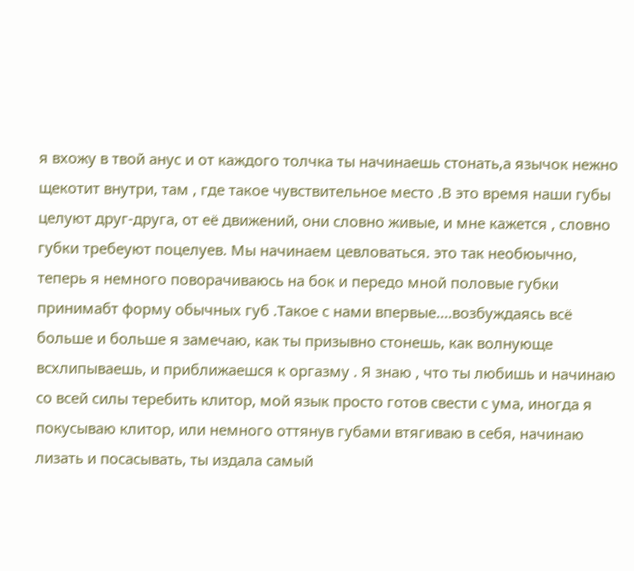я вхожу в твой анус и от каждого толчка ты начинаешь стонать,а язычок нежно щекотит внутри, там , где такое чувствительное место .В это время наши губы целуют друг-друга, от её движений, они словно живые, и мне кажется , словно губки требеуют поцелуев. Мы начинаем цевловаться. это так необюычно, теперь я немного поворачиваюсь на бок и передо мной половые губки принимабт форму обычных губ .Такое с нами впервые....возбуждаясь всё больше и больше я замечаю, как ты призывно стонешь, как волнующе всхлипываешь, и приближаешся к оргазму . Я знаю , что ты любишь и начинаю со всей силы теребить клитор, мой язык просто готов свести с ума, иногда я покусываю клитор, или немного оттянув губами втягиваю в себя, начинаю лизать и посасывать, ты издала самый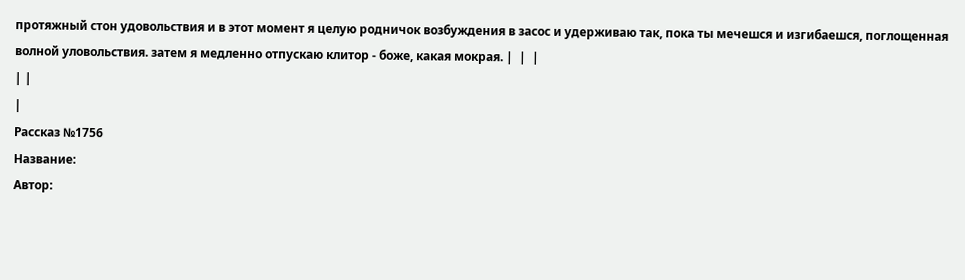протяжный стон удовольствия и в этот момент я целую родничок возбуждения в засос и удерживаю так, пока ты мечешся и изгибаешся, поглощенная волной уловольствия. затем я медленно отпускаю клитор - боже, какая мокрая. |  |  |
| |
|
Рассказ №1756
Название:
Автор: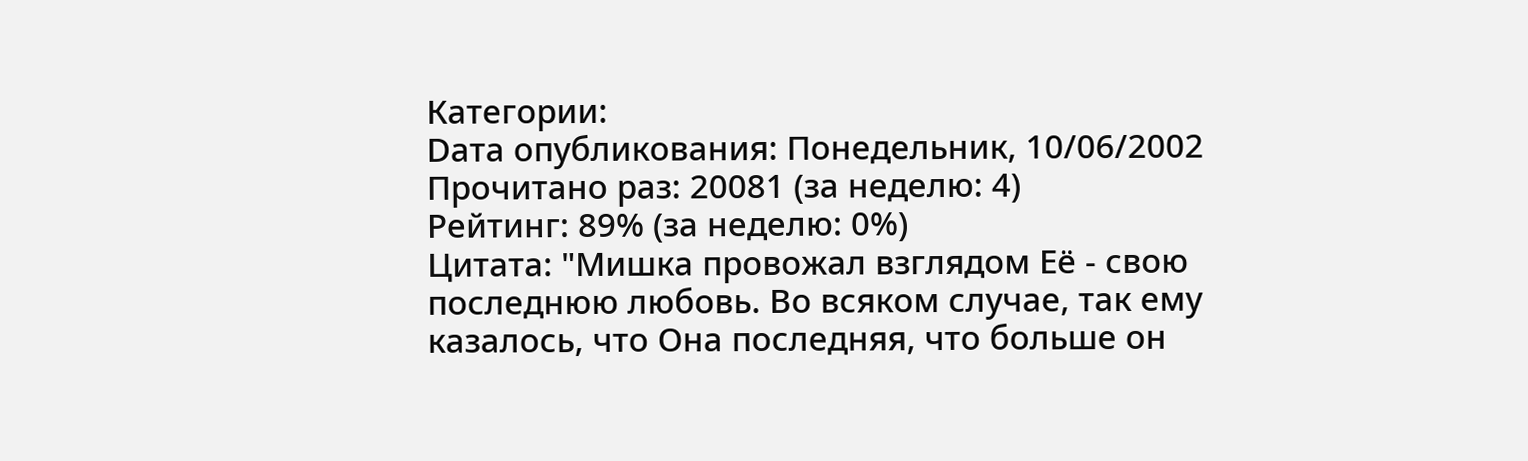Категории:
Dата опубликования: Понедельник, 10/06/2002
Прочитано раз: 20081 (за неделю: 4)
Рейтинг: 89% (за неделю: 0%)
Цитата: "Мишка провожал взглядом Её - свою последнюю любовь. Во всяком случае, так ему казалось, что Она последняя, что больше он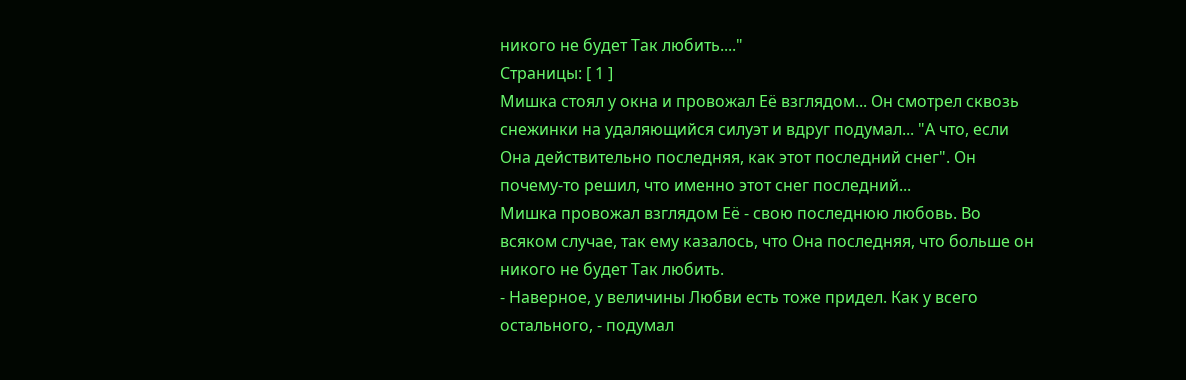никого не будет Так любить...."
Страницы: [ 1 ]
Мишка стоял у окна и провожал Её взглядом... Он смотрел сквозь снежинки на удаляющийся силуэт и вдруг подумал... "А что, если Она действительно последняя, как этот последний снег". Он почему-то решил, что именно этот снег последний...
Мишка провожал взглядом Её - свою последнюю любовь. Во всяком случае, так ему казалось, что Она последняя, что больше он никого не будет Так любить.
- Наверное, у величины Любви есть тоже придел. Как у всего остального, - подумал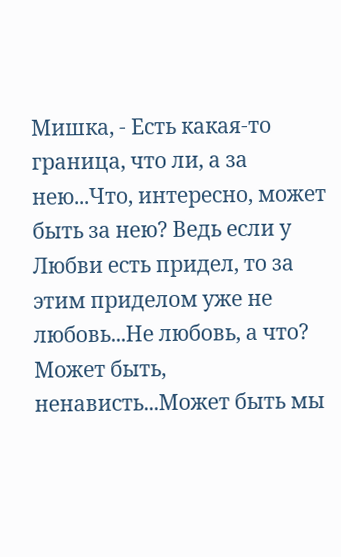Мишка, - Есть какая-то граница, что ли, а за нею...Что, интересно, может быть за нею? Ведь если у Любви есть придел, то за этим приделом уже не любовь...Не любовь, а что? Может быть, ненависть...Может быть мы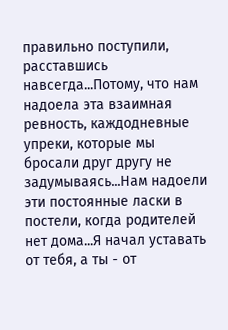правильно поступили, расставшись навсегда...Потому, что нам надоела эта взаимная ревность, каждодневные упреки, которые мы бросали друг другу не задумываясь...Нам надоели эти постоянные ласки в постели, когда родителей нет дома...Я начал уставать от тебя, а ты - от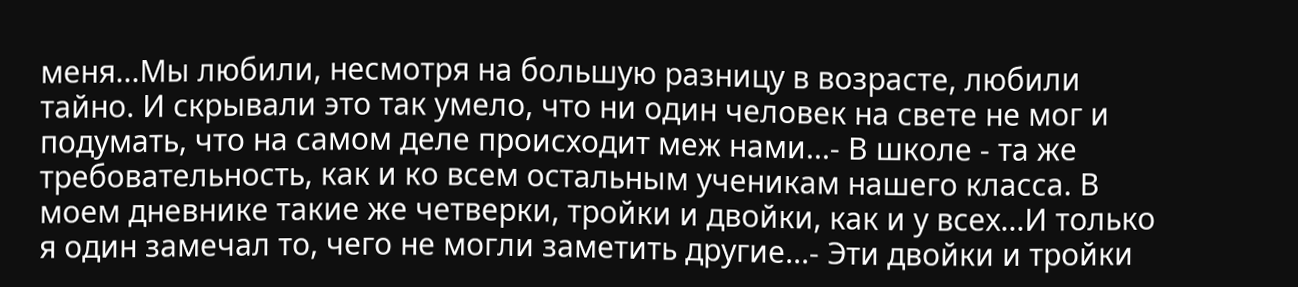меня...Мы любили, несмотря на большую разницу в возрасте, любили тайно. И скрывали это так умело, что ни один человек на свете не мог и подумать, что на самом деле происходит меж нами...- В школе - та же требовательность, как и ко всем остальным ученикам нашего класса. В моем дневнике такие же четверки, тройки и двойки, как и у всех...И только я один замечал то, чего не могли заметить другие...- Эти двойки и тройки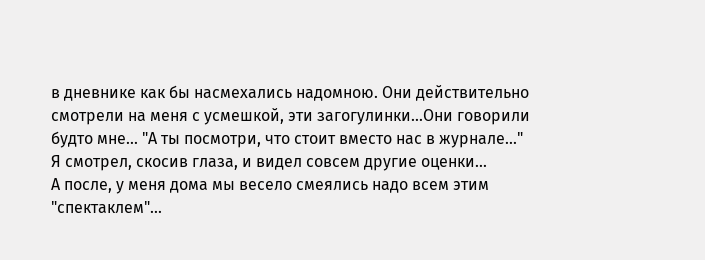в дневнике как бы насмехались надомною. Они действительно смотрели на меня с усмешкой, эти загогулинки...Они говорили будто мне... "А ты посмотри, что стоит вместо нас в журнале..." Я смотрел, скосив глаза, и видел совсем другие оценки...
А после, у меня дома мы весело смеялись надо всем этим "спектаклем"...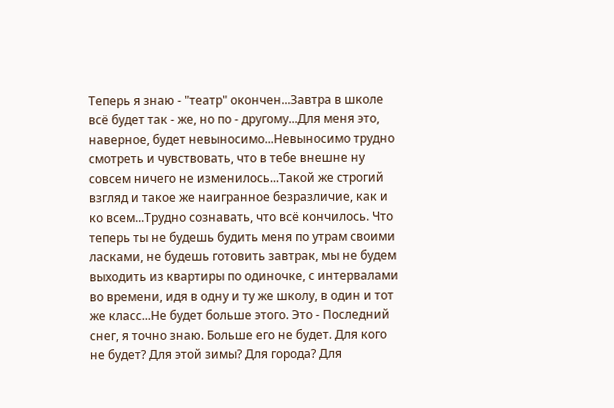Теперь я знаю - "театр" окончен...Завтра в школе всё будет так - же, но по - другому...Для меня это, наверное, будет невыносимо...Невыносимо трудно смотреть и чувствовать, что в тебе внешне ну совсем ничего не изменилось...Такой же строгий взгляд и такое же наигранное безразличие, как и ко всем...Трудно сознавать, что всё кончилось. Что теперь ты не будешь будить меня по утрам своими ласками, не будешь готовить завтрак, мы не будем выходить из квартиры по одиночке, с интервалами во времени, идя в одну и ту же школу, в один и тот же класс...Не будет больше этого. Это - Последний снег, я точно знаю. Больше его не будет. Для кого не будет? Для этой зимы? Для города? Для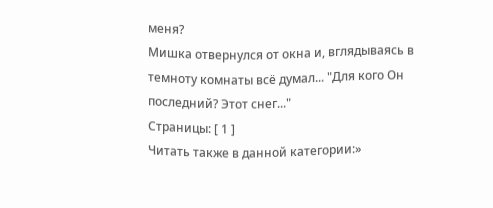меня?
Мишка отвернулся от окна и, вглядываясь в темноту комнаты всё думал... "Для кого Он последний? Этот снег..."
Страницы: [ 1 ]
Читать также в данной категории:»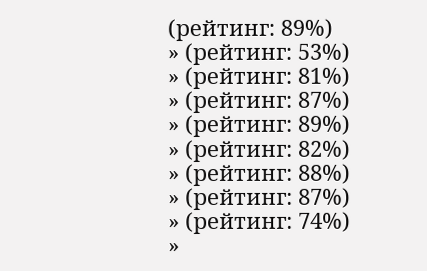(рейтинг: 89%)
» (рейтинг: 53%)
» (рейтинг: 81%)
» (рейтинг: 87%)
» (рейтинг: 89%)
» (рейтинг: 82%)
» (рейтинг: 88%)
» (рейтинг: 87%)
» (рейтинг: 74%)
»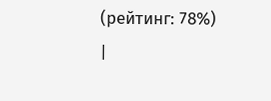(рейтинг: 78%)
|